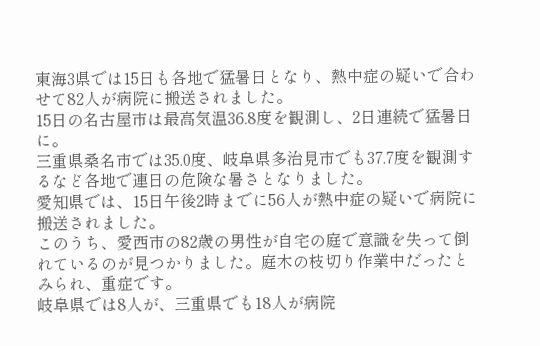東海3県では15日も各地で猛暑日となり、熱中症の疑いで合わせて82人が病院に搬送されました。
15日の名古屋市は最高気温36.8度を観測し、2日連続で猛暑日に。
三重県桑名市では35.0度、岐阜県多治見市でも37.7度を観測するなど各地で連日の危険な暑さとなりました。
愛知県では、15日午後2時までに56人が熱中症の疑いで病院に搬送されました。
このうち、愛西市の82歳の男性が自宅の庭で意識を失って倒れているのが見つかりました。庭木の枝切り作業中だったとみられ、重症です。
岐阜県では8人が、三重県でも18人が病院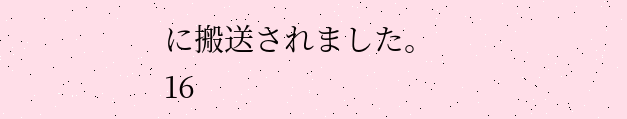に搬送されました。
16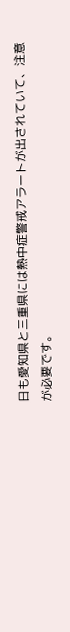日も愛知県と三重県には熱中症警戒アラートが出されていて、注意が必要です。